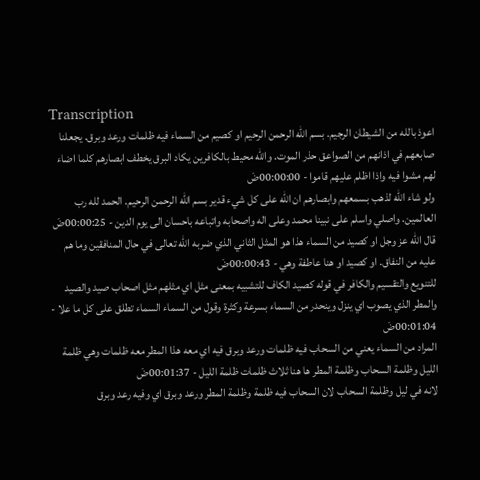Transcription
اعوذ بالله من الشيطان الرجيم. بسم الله الرحمن الرحيم او كصيم من السماء فيه ظلمات ورعد وبرق. يجعلنا صابعهم في اذانهم من الصواعق حذر الموت. والله محيط بالكافرين يكاد البرق يخطف ابصارهم كلما اضاء لهم مشوا فيه واذا اظلم عليهم قاموا - 00:00:00ضَ
ولو شاء الله لذهب بسمعهم وابصارهم ان الله على كل شيء قدير بسم الله الرحمن الرحيم. الحمد لله رب العالمين. واصلي واسلم على نبينا محمد وعلى اله واصحابه واتباعه باحسان الى يوم الدين - 00:00:25ضَ
قال الله عز وجل او كصيد من السماء هذا هو المثل الثاني الذي ضربه الله تعالى في حال المنافقين وما هم عليه من النفاق. او كصيد او هنا عاطفة وهي - 00:00:43ضَ
للتنويع والتقسيم والكافر في قوله كصيد الكاف للتشبيه بمعنى مثل اي مثلهم مثل اصحاب صيد والصيد والمطر الذي يصوب اي ينزل وينحدر من السماء بسرعة وكثرة وقول من السماء السماء تطلق على كل ما علا - 00:01:04ضَ
المراد من السماء يعني من السحاب فيه ظلمات ورعد وبرق فيه اي معه هذا المطر معه ظلمات وهي ظلمة الليل وظلمة السحاب وظلمة المطر ها هنا ثلاث ظلمات ظلمة الليل - 00:01:37ضَ
لانه في ليل وظلمة السحاب لان السحاب فيه ظلمة وظلمة المطر ورعد وبرق اي وفيه رعد وبرق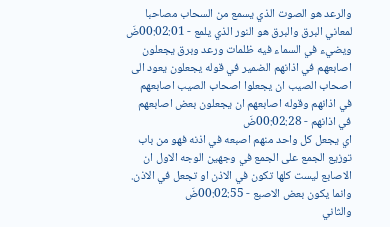والرعد هو الصوت الذي يسمع من السحاب مصاحبا لمعاني البرق والبرق هو النور الذي يلمع - 00:02:01ضَ
ويضيء في السماء فيه ظلمات ورعد وبرق يجعلون اصابعهم في اذانهم الضمير في قوله يجعلون يعود الى اصحاب الصيب ان يجعلوا اصحاب الصيب اصابعهم في اذانهم وقوله اصابعهم ان يجعلون بعض اصابعهم في اذانهم - 00:02:28ضَ
اي يجعل كل واحد منهم اصبعه في اذنه فهو من باب توزيع الجمع على الجمع في وجهين الوجه الاول ان الاصابع ليست كلها تكون في الاذن او تجعل في الاذن. وانما يكون بعض الاصبع - 00:02:55ضَ
والثاني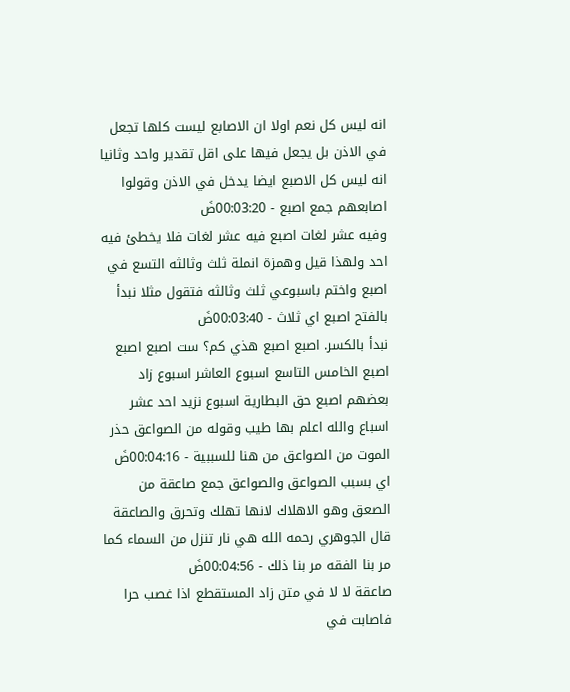انه ليس كل نعم اولا ان الاصابع ليست كلها تجعل في الاذن بل يجعل فيها على اقل تقدير واحد وثانيا انه ليس كل الاصبع ايضا يدخل في الاذن وقولوا اصابعهم جمع اصبع - 00:03:20ضَ
وفيه عشر لغات اصبع فيه عشر لغات فلا يخطئ فيه احد ولهذا قيل وهمزة انملة ثلث وثالثه التسع في اصبع واختم باسبوعي ثلث وثالثه فتقول مثلا نبدأ بالفتح اصبع اي ثلاث - 00:03:40ضَ
نبدأ بالكسر. اصبع اصبع هذي كم؟ ست اصبع اصبع اصبع الخامس التاسع اسبوع العاشر اسبوع زاد بعضهم اصبع حق البطارية اسبوع نزيد احد عشر اسباع والله اعلم بها طيب وقوله من الصواعق حذر الموت من الصواعق من هنا للسببية - 00:04:16ضَ
اي بسبب الصواعق والصواعق جمع صاعقة من الصعق وهو الاهلاك لانها تهلك وتحرق والصاعقة قال الجوهري رحمه الله هي نار تنزل من السماء كما مر بنا الفقه مر بنا ذلك - 00:04:56ضَ
صاعقة لا لا في متن زاد المستقطع اذا غصب حرا فاصابت في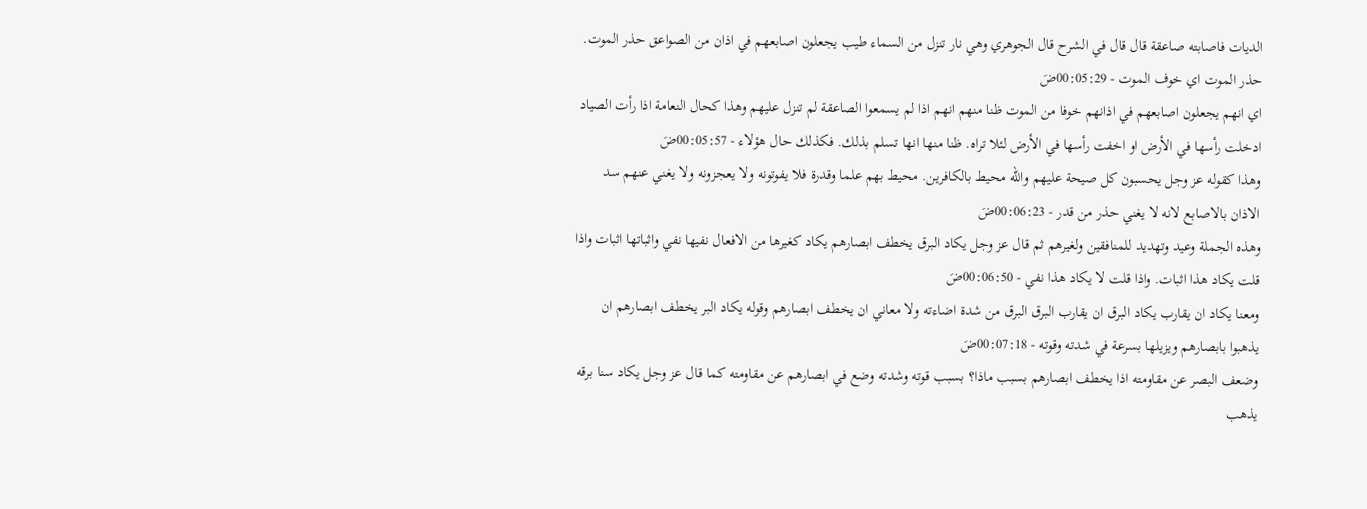الديات فاصابته صاعقة قال قال في الشرح قال الجوهري وهي نار تنزل من السماء طيب يجعلون اصابعهم في اذان من الصواعق حذر الموت. حذر الموت اي خوف الموت - 00:05:29ضَ
اي انهم يجعلون اصابعهم في اذانهم خوفا من الموت ظنا منهم انهم اذا لم يسمعوا الصاعقة لم تنزل عليهم وهذا كحال النعامة اذا رأت الصياد ادخلت رأسها في الأرض او اخفت رأسها في الأرض لئلا تراه. ظنا منها انها تسلم بذلك. فكذلك حال هؤلاء - 00:05:57ضَ
وهذا كقوله عز وجل يحسبون كل صيحة عليهم والله محيط بالكافرين. محيط بهم علما وقدرة فلا يفوتونه ولا يعجزونه ولا يغني عنهم سد الاذان بالاصابع لانه لا يغني حذر من قدر - 00:06:23ضَ
وهذه الجملة وعيد وتهديد للمنافقين ولغيرهم ثم قال عز وجل يكاد البرق يخطف ابصارهم يكاد كغيرها من الافعال نفيها نفي واثباتها اثبات واذا قلت يكاد هذا اثبات. واذا قلت لا يكاد هذا نفي - 00:06:50ضَ
ومعنا يكاد ان يقارب يكاد البرق ان يقارب البرق البرق من شدة اضاءته ولا معاني ان يخطف ابصارهم وقوله يكاد البر يخطف ابصارهم ان يذهبوا بابصارهم ويزيلها بسرعة في شدته وقوته - 00:07:18ضَ
وضعف البصر عن مقاومته اذا يخطف ابصارهم بسبب ماذا؟ بسبب قوته وشدته وضع في ابصارهم عن مقاومته كما قال عز وجل يكاد سنا برقه يذهب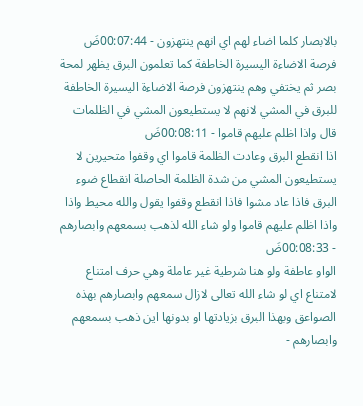بالابصار كلما اضاء لهم اي انهم ينتهزون - 00:07:44ضَ
فرصة الاضاءة اليسيرة الخاطفة كما تعلمون البرق يظهر لمحة بصر ثم يختفي وهم ينتهزون فرصة الاضاءة اليسيرة الخاطفة للبرق في المشي لانهم لا يستطيعون المشي في الظلمات قال واذا اظلم عليهم قاموا - 00:08:11ضَ
اذا انقطع البرق وعادت الظلمة قاموا اي وقفوا متحيرين لا يستطيعون المشي من شدة الظلمة الحاصلة انقطاع ضوء البرق فاذا عاد مشوا فاذا انقطع وقفوا يقول والله محيط واذا واذا اظلم عليهم قاموا ولو شاء الله لذهب بسمعهم وابصارهم - 00:08:33ضَ
الواو عاطفة ولو هنا شرطية غير عاملة وهي حرف امتناع لامتناع اي لو شاء الله تعالى لازال سمعهم وابصارهم بهذه الصواعق وبهذا البرق بزيادتها او بدونها اين ذهب بسمعهم وابصارهم -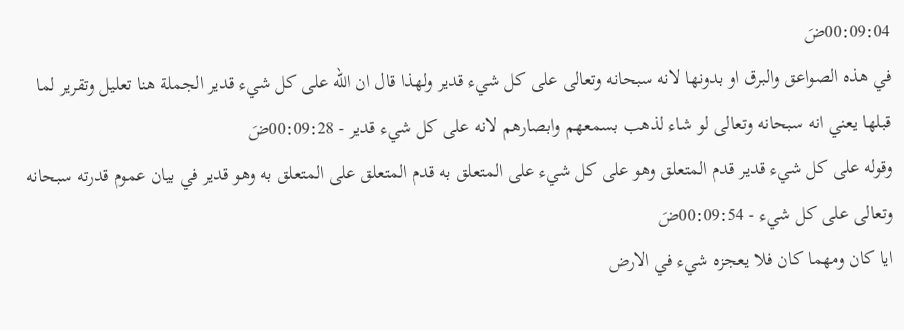00:09:04ضَ
في هذه الصواعق والبرق او بدونها لانه سبحانه وتعالى على كل شيء قدير ولهذا قال ان الله على كل شيء قدير الجملة هنا تعليل وتقرير لما قبلها يعني انه سبحانه وتعالى لو شاء لذهب بسمعهم وابصارهم لانه على كل شيء قدير - 00:09:28ضَ
وقوله على كل شيء قدير قدم المتعلق وهو على كل شيء على المتعلق به قدم المتعلق على المتعلق به وهو قدير في بيان عموم قدرته سبحانه وتعالى على كل شيء - 00:09:54ضَ
ايا كان ومهما كان فلا يعجزه شيء في الارض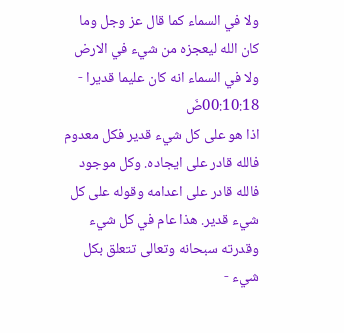ولا في السماء كما قال عز وجل وما كان الله ليعجزه من شيء في الارض ولا في السماء انه كان عليما قديرا - 00:10:18ضَ
اذا هو على كل شيء قدير فكل معدوم فالله قادر على ايجاده. وكل موجود فالله قادر على اعدامه وقوله على كل شيء قدير. هذا عام في كل شيء وقدرته سبحانه وتعالى تتعلق بكل شيء -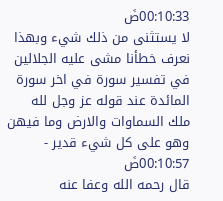00:10:33ضَ
لا يستثنى من ذلك شيء وبهذا نعرف خطأنا مشى عليه الجلالين في تفسير سورة في اخر سورة المائدة عند قوله عز وجل لله ملك السماوات والارض وما فيهن وهو على كل شيء قدير - 00:10:57ضَ
قال رحمه الله وعفا عنه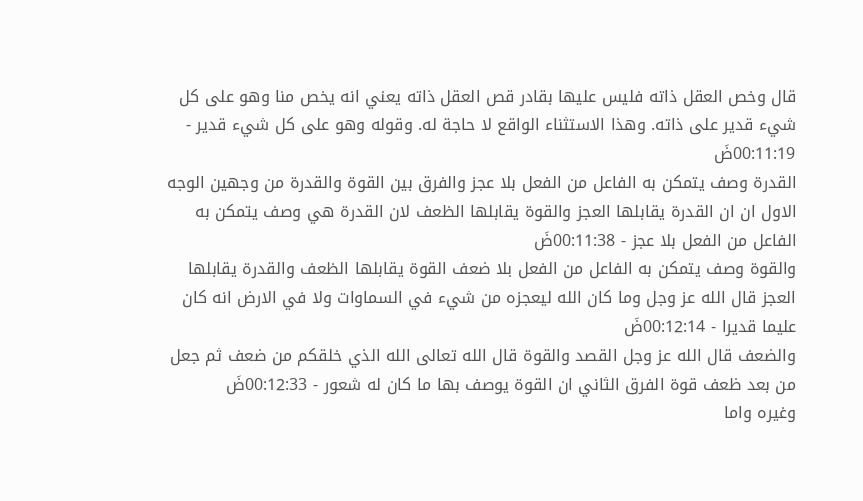قال وخص العقل ذاته فليس عليها بقادر قص العقل ذاته يعني انه يخص منا وهو على كل شيء قدير على ذاته. وهذا الاستثناء الواقع لا حاجة له. وقوله وهو على كل شيء قدير - 00:11:19ضَ
القدرة وصف يتمكن به الفاعل من الفعل بلا عجز والفرق بين القوة والقدرة من وجهين الوجه الاول ان ان القدرة يقابلها العجز والقوة يقابلها الظعف لان القدرة هي وصف يتمكن به الفاعل من الفعل بلا عجز - 00:11:38ضَ
والقوة وصف يتمكن به الفاعل من الفعل بلا ضعف القوة يقابلها الظعف والقدرة يقابلها العجز قال الله عز وجل وما كان الله ليعجزه من شيء في السماوات ولا في الارض انه كان عليما قديرا - 00:12:14ضَ
والضعف قال الله عز وجل القصد والقوة قال الله تعالى الله الذي خلقكم من ضعف ثم جعل من بعد ظعف قوة الفرق الثاني ان القوة يوصف بها ما كان له شعور - 00:12:33ضَ
وغيره واما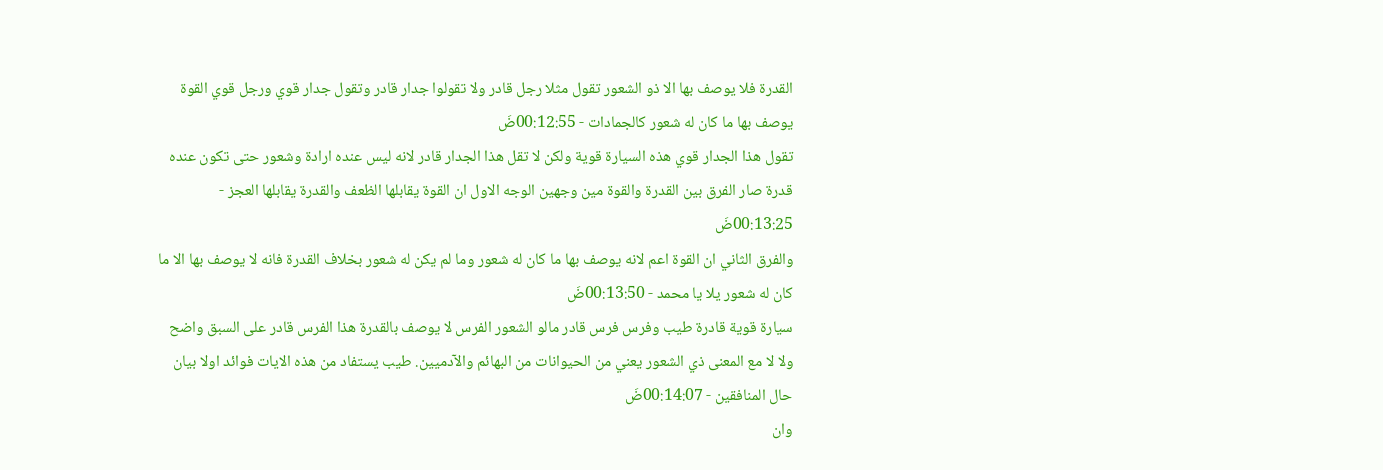القدرة فلا يوصف بها الا ذو الشعور تقول مثلا رجل قادر ولا تقولوا جدار قادر وتقول جدار قوي ورجل قوي القوة يوصف بها ما كان له شعور كالجمادات - 00:12:55ضَ
تقول هذا الجدار قوي هذه السيارة قوية ولكن لا تقل هذا الجدار قادر لانه ليس عنده ارادة وشعور حتى تكون عنده قدرة صار الفرق بين القدرة والقوة مين وجهين الوجه الاول ان القوة يقابلها الظعف والقدرة يقابلها العجز - 00:13:25ضَ
والفرق الثاني ان القوة اعم لانه يوصف بها ما كان له شعور وما لم يكن له شعور بخلاف القدرة فانه لا يوصف بها الا ما كان له شعور يلا يا محمد - 00:13:50ضَ
سيارة قوية قادرة طيب وفرس فرس قادر مالو الشعور الفرس لا يوصف بالقدرة هذا الفرس قادر على السبق واضح ولا لا مع المعنى ذي الشعور يعني من الحيوانات من البهائم والآدميين. طيب يستفاد من هذه الايات فوائد اولا بيان حال المنافقين - 00:14:07ضَ
وان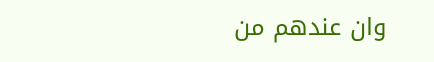وان عندهم من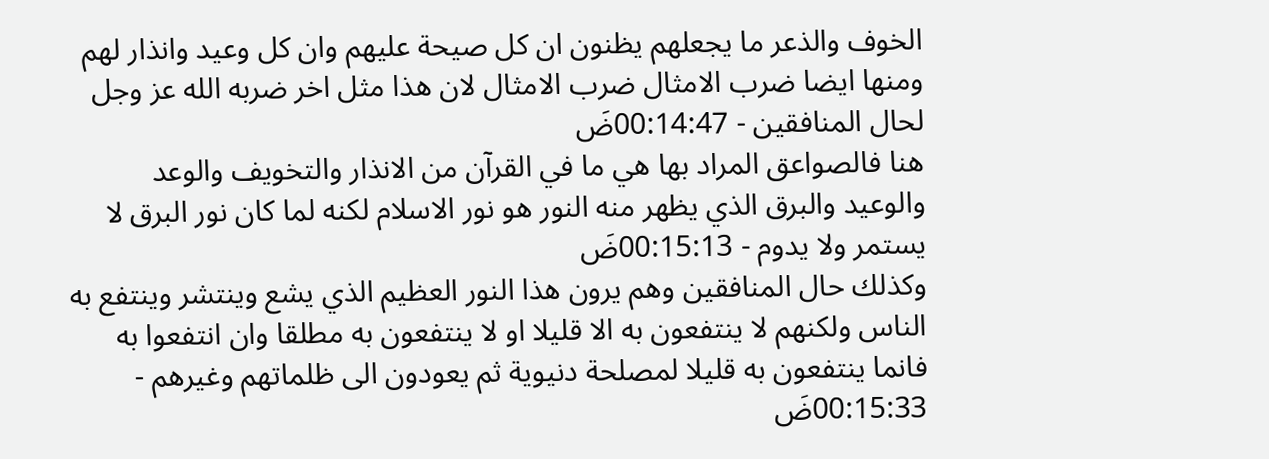الخوف والذعر ما يجعلهم يظنون ان كل صيحة عليهم وان كل وعيد وانذار لهم ومنها ايضا ضرب الامثال ضرب الامثال لان هذا مثل اخر ضربه الله عز وجل لحال المنافقين - 00:14:47ضَ
هنا فالصواعق المراد بها هي ما في القرآن من الانذار والتخويف والوعد والوعيد والبرق الذي يظهر منه النور هو نور الاسلام لكنه لما كان نور البرق لا يستمر ولا يدوم - 00:15:13ضَ
وكذلك حال المنافقين وهم يرون هذا النور العظيم الذي يشع وينتشر وينتفع به الناس ولكنهم لا ينتفعون به الا قليلا او لا ينتفعون به مطلقا وان انتفعوا به فانما ينتفعون به قليلا لمصلحة دنيوية ثم يعودون الى ظلماتهم وغيرهم - 00:15:33ضَ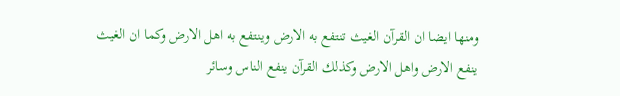ومنها ايضا ان القرآن الغيث تنتفع به الارض وينتفع به اهل الارض وكما ان الغيث ينفع الارض واهل الارض وكذلك القرآن ينفع الناس وسائر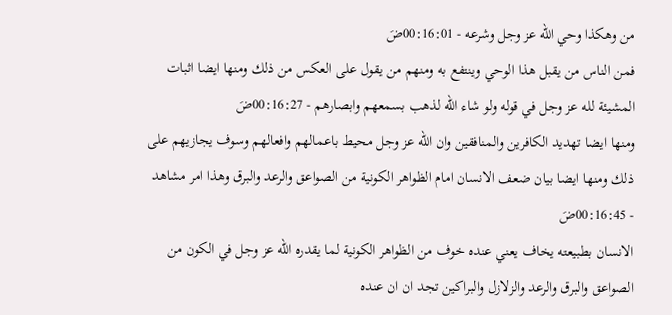من وهكذا وحي الله عز وجل وشرعه - 00:16:01ضَ
فمن الناس من يقبل هذا الوحي وينتفع به ومنهم من يقول على العكس من ذلك ومنها ايضا اثبات المشيئة لله عز وجل في قوله ولو شاء الله لذهب بسمعهم وابصارهم - 00:16:27ضَ
ومنها ايضا تهديد الكافرين والمنافقين وان الله عز وجل محيط باعمالهم وافعالهم وسوف يجازيهم على ذلك ومنها ايضا بيان ضعف الانسان امام الظواهر الكونية من الصواعق والرعد والبرق وهذا امر مشاهد - 00:16:45ضَ
الانسان بطبيعته يخاف يعني عنده خوف من الظواهر الكونية لما يقدره الله عز وجل في الكون من الصواعق والبرق والرعد والزلازل والبراكين تجد ان ان عنده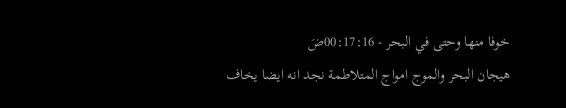خوفا منها وحتى في البحر - 00:17:16ضَ
هيجان البحر والموج امواج المتلاطمة نجد انه ايضا يخاف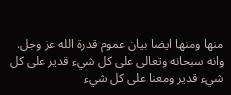منها ومنها ايضا بيان عموم قدرة الله عز وجل. وانه سبحانه وتعالى على كل شيء قدير على كل شيء قدير ومعنا على كل شيء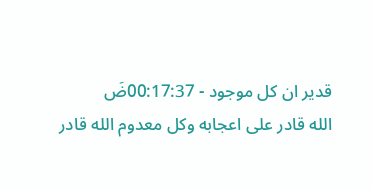قدير ان كل موجود - 00:17:37ضَ
الله قادر على اعجابه وكل معدوم الله قادر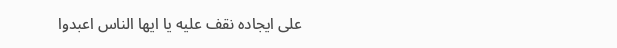على ايجاده نقف عليه يا ايها الناس اعبدوا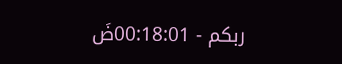ربكم - 00:18:01ضَ